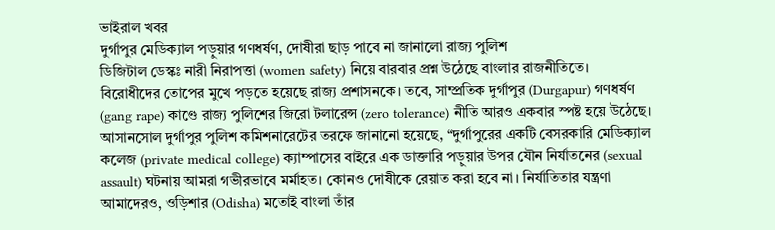ভাইরাল খবর
দুর্গাপুর মেডিক্যাল পড়ুয়ার গণধর্ষণ, দোষীরা ছাড় পাবে না জানালো রাজ্য পুলিশ
ডিজিটাল ডেস্কঃ নারী নিরাপত্তা (women safety) নিয়ে বারবার প্রশ্ন উঠেছে বাংলার রাজনীতিতে। বিরোধীদের তোপের মুখে পড়তে হয়েছে রাজ্য প্রশাসনকে। তবে, সাম্প্রতিক দুর্গাপুর (Durgapur) গণধর্ষণ (gang rape) কাণ্ডে রাজ্য পুলিশের জিরো টলারেন্স (zero tolerance) নীতি আরও একবার স্পষ্ট হয়ে উঠেছে।
আসানসোল দুর্গাপুর পুলিশ কমিশনারেটের তরফে জানানো হয়েছে, “দুর্গাপুরের একটি বেসরকারি মেডিক্যাল কলেজ (private medical college) ক্যাম্পাসের বাইরে এক ডাক্তারি পড়ুয়ার উপর যৌন নির্যাতনের (sexual assault) ঘটনায় আমরা গভীরভাবে মর্মাহত। কোনও দোষীকে রেয়াত করা হবে না। নির্যাতিতার যন্ত্রণা আমাদেরও, ওড়িশার (Odisha) মতোই বাংলা তাঁর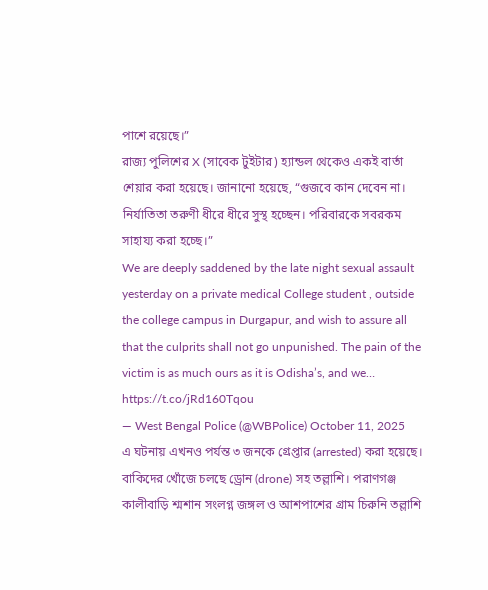পাশে রয়েছে।”
রাজ্য পুলিশের X (সাবেক টুইটার) হ্যান্ডল থেকেও একই বার্তা শেয়ার করা হয়েছে। জানানো হয়েছে, “গুজবে কান দেবেন না। নির্যাতিতা তরুণী ধীরে ধীরে সুস্থ হচ্ছেন। পরিবারকে সবরকম সাহায্য করা হচ্ছে।”
We are deeply saddened by the late night sexual assault yesterday on a private medical College student , outside the college campus in Durgapur, and wish to assure all that the culprits shall not go unpunished. The pain of the victim is as much ours as it is Odisha’s, and we… https://t.co/jRd160Tqou
— West Bengal Police (@WBPolice) October 11, 2025
এ ঘটনায় এখনও পর্যন্ত ৩ জনকে গ্রেপ্তার (arrested) করা হয়েছে। বাকিদের খোঁজে চলছে ড্রোন (drone) সহ তল্লাশি। পরাণগঞ্জ কালীবাড়ি শ্মশান সংলগ্ন জঙ্গল ও আশপাশের গ্রাম চিরুনি তল্লাশি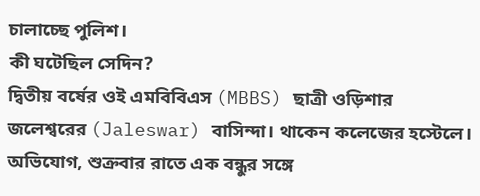চালাচ্ছে পুলিশ।
কী ঘটেছিল সেদিন?
দ্বিতীয় বর্ষের ওই এমবিবিএস (MBBS) ছাত্রী ওড়িশার জলেশ্বরের (Jaleswar) বাসিন্দা। থাকেন কলেজের হস্টেলে। অভিযোগ, শুক্রবার রাতে এক বন্ধুর সঙ্গে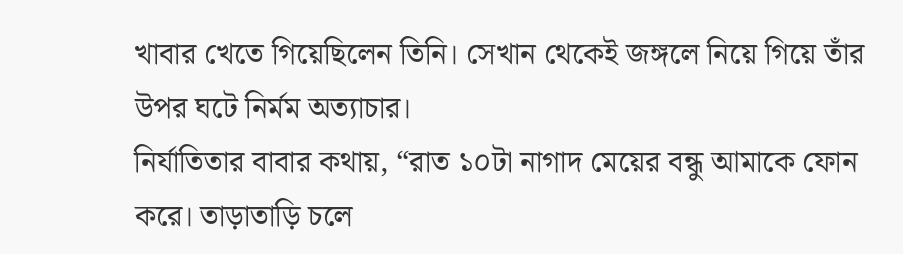খাবার খেতে গিয়েছিলেন তিনি। সেখান থেকেই জঙ্গলে নিয়ে গিয়ে তাঁর উপর ঘটে নির্মম অত্যাচার।
নির্যাতিতার বাবার কথায়, “রাত ১০টা নাগাদ মেয়ের বন্ধু আমাকে ফোন করে। তাড়াতাড়ি চলে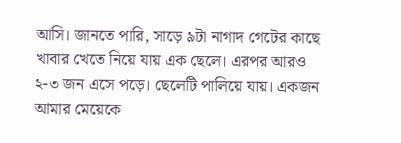আসি। জানতে পারি, সাড়ে ৯টা নাগাদ গেটের কাছে খাবার খেতে নিয়ে যায় এক ছেলে। এরপর আরও ২-৩ জন এসে পড়ে। ছেলেটি পালিয়ে যায়। একজন আমার মেয়েকে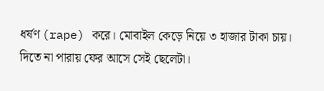ধর্ষণ (rape) করে। মোবাইল কেড়ে নিয়ে ৩ হাজার টাকা চায়। দিতে না পারায় ফের আসে সেই ছেলেটা।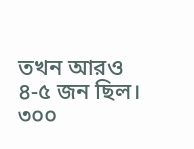তখন আরও ৪-৫ জন ছিল। ৩০০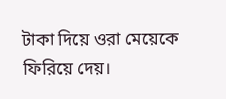টাকা দিয়ে ওরা মেয়েকে ফিরিয়ে দেয়।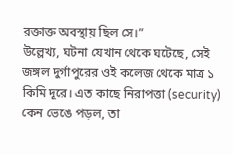রক্তাক্ত অবস্থায় ছিল সে।”
উল্লেখ্য, ঘটনা যেখান থেকে ঘটেছে, সেই জঙ্গল দুর্গাপুরের ওই কলেজ থেকে মাত্র ১ কিমি দূরে। এত কাছে নিরাপত্তা (security) কেন ভেঙে পড়ল, তা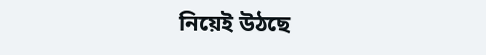নিয়েই উঠছে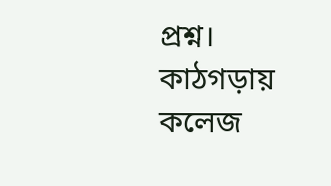প্রশ্ন। কাঠগড়ায় কলেজ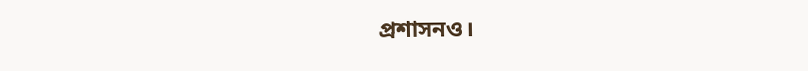প্রশাসনও।